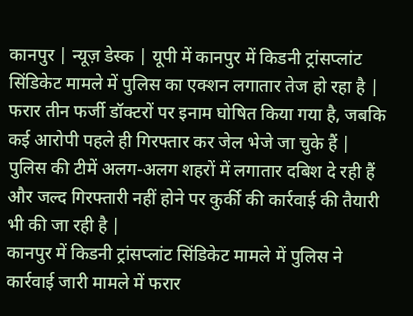कानपुर | न्यूज़ डेस्क | यूपी में कानपुर में किडनी ट्रांसप्लांट सिंडिकेट मामले में पुलिस का एक्शन लगातार तेज हो रहा है | फरार तीन फर्जी डॉक्टरों पर इनाम घोषित किया गया है, जबकि कई आरोपी पहले ही गिरफ्तार कर जेल भेजे जा चुके हैं | पुलिस की टीमें अलग-अलग शहरों में लगातार दबिश दे रही हैं और जल्द गिरफ्तारी नहीं होने पर कुर्की की कार्रवाई की तैयारी भी की जा रही है |
कानपुर में किडनी ट्रांसप्लांट सिंडिकेट मामले में पुलिस ने कार्रवाई जारी मामले में फरार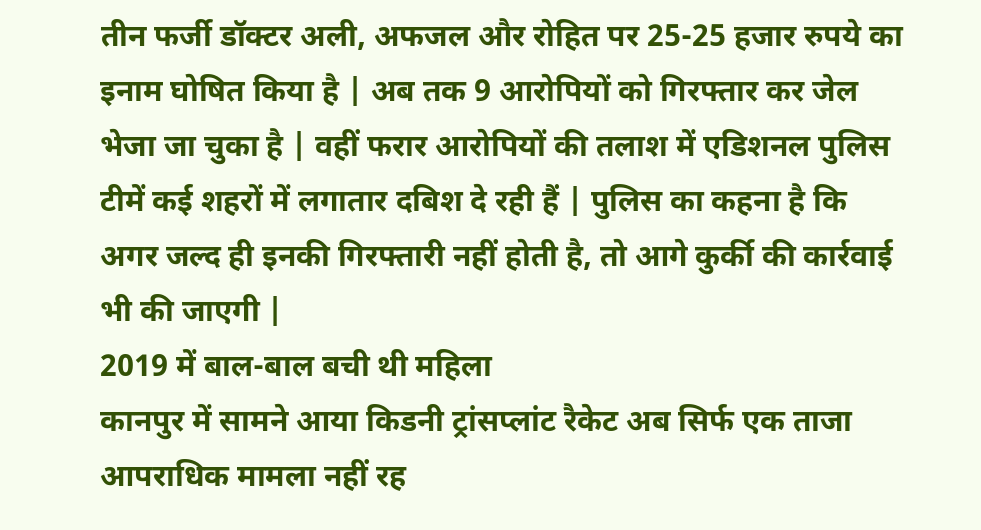तीन फर्जी डॉक्टर अली, अफजल और रोहित पर 25-25 हजार रुपये का इनाम घोषित किया है | अब तक 9 आरोपियों को गिरफ्तार कर जेल भेजा जा चुका है | वहीं फरार आरोपियों की तलाश में एडिशनल पुलिस टीमें कई शहरों में लगातार दबिश दे रही हैं | पुलिस का कहना है कि अगर जल्द ही इनकी गिरफ्तारी नहीं होती है, तो आगे कुर्की की कार्रवाई भी की जाएगी |
2019 में बाल-बाल बची थी महिला
कानपुर में सामने आया किडनी ट्रांसप्लांट रैकेट अब सिर्फ एक ताजा आपराधिक मामला नहीं रह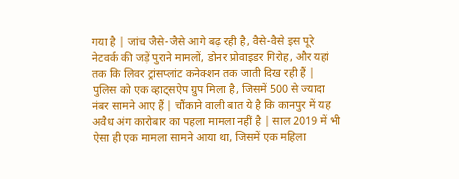गया है | जांच जैसे-जैसे आगे बढ़ रही है, वैसे-वैसे इस पूरे नेटवर्क की जड़ें पुराने मामलों, डोनर प्रोवाइडर गिरोह, और यहां तक कि लिवर ट्रांसप्लांट कनेक्शन तक जाती दिख रही हैं | पुलिस को एक व्हाट्सऐप ग्रुप मिला है, जिसमें 500 से ज्यादा नंबर सामने आए हैं | चौंकाने वाली बात ये है कि कानपुर में यह अवैध अंग कारोबार का पहला मामला नहीं है | साल 2019 में भी ऐसा ही एक मामला सामने आया था, जिसमें एक महिला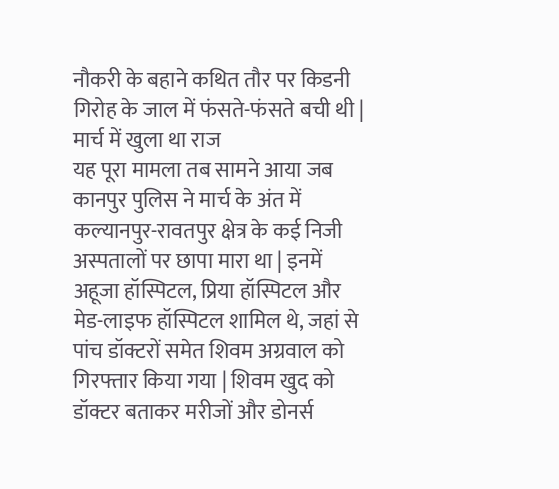नौकरी के बहाने कथित तौर पर किडनी गिरोह के जाल में फंसते-फंसते बची थी |
मार्च में खुला था राज
यह पूरा मामला तब सामने आया जब कानपुर पुलिस ने मार्च के अंत में कल्यानपुर-रावतपुर क्षेत्र के कई निजी अस्पतालों पर छापा मारा था | इनमें अहूजा हॉस्पिटल, प्रिया हॉस्पिटल और मेड-लाइफ हॉस्पिटल शामिल थे, जहां से पांच डॉक्टरों समेत शिवम अग्रवाल को गिरफ्तार किया गया | शिवम खुद को डॉक्टर बताकर मरीजों और डोनर्स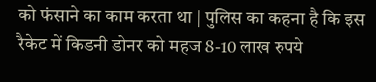को फंसाने का काम करता था | पुलिस का कहना है कि इस रैकेट में किडनी डोनर को महज 8-10 लाख रुपये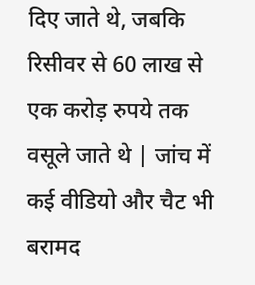दिए जाते थे, जबकि रिसीवर से 60 लाख से एक करोड़ रुपये तक वसूले जाते थे | जांच में कई वीडियो और चैट भी बरामद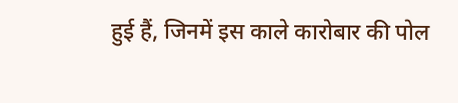हुई हैं, जिनमें इस काले कारोबार की पोल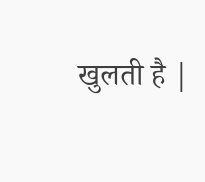खुलती है |